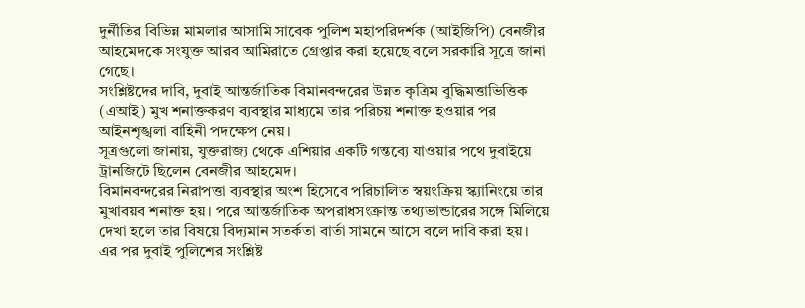দুর্নীতির বিভিন্ন মামলার আসামি সাবেক পুলিশ মহাপরিদর্শক (আইজিপি) বেনজীর আহমেদকে সংযুক্ত আরব আমিরাতে গ্রেপ্তার করা হয়েছে বলে সরকারি সূত্রে জানা গেছে।
সংশ্লিষ্টদের দাবি, দুবাই আন্তর্জাতিক বিমানবন্দরের উন্নত কৃত্রিম বুদ্ধিমত্তাভিত্তিক (এআই) মুখ শনাক্তকরণ ব্যবস্থার মাধ্যমে তার পরিচয় শনাক্ত হওয়ার পর আইনশৃঙ্খলা বাহিনী পদক্ষেপ নেয়।
সূত্রগুলো জানায়, যুক্তরাজ্য থেকে এশিয়ার একটি গন্তব্যে যাওয়ার পথে দুবাইয়ে ট্রানজিটে ছিলেন বেনজীর আহমেদ।
বিমানবন্দরের নিরাপত্তা ব্যবস্থার অংশ হিসেবে পরিচালিত স্বয়ংক্রিয় স্ক্যানিংয়ে তার মুখাবয়ব শনাক্ত হয়। পরে আন্তর্জাতিক অপরাধসংক্রান্ত তথ্যভান্ডারের সঙ্গে মিলিয়ে দেখা হলে তার বিষয়ে বিদ্যমান সতর্কতা বার্তা সামনে আসে বলে দাবি করা হয়।
এর পর দুবাই পুলিশের সংশ্লিষ্ট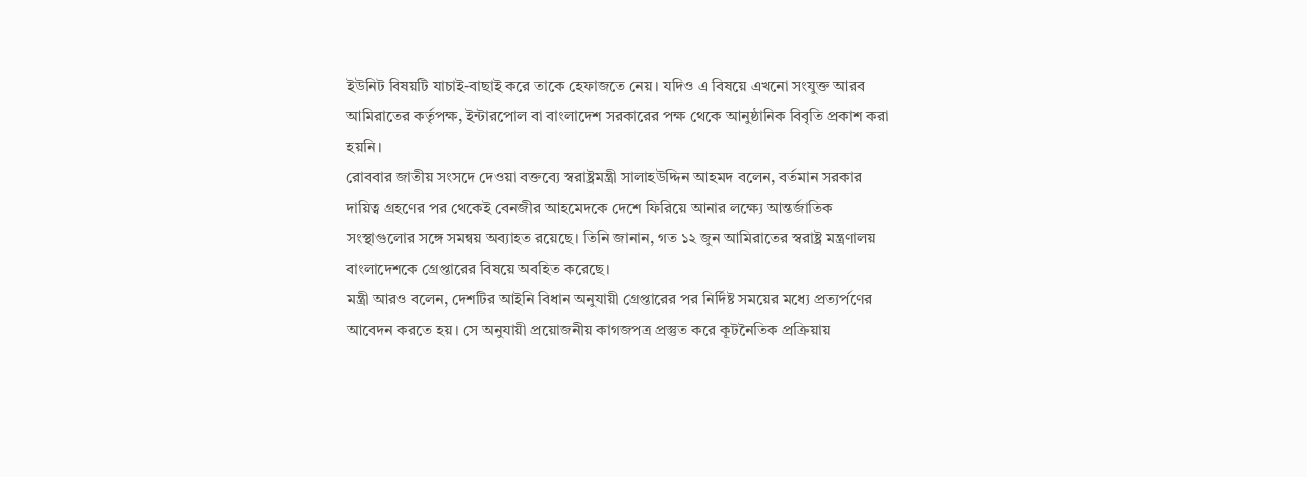ইউনিট বিষয়টি যাচাই-বাছাই করে তাকে হেফাজতে নেয়। যদিও এ বিষয়ে এখনো সংযুক্ত আরব আমিরাতের কর্তৃপক্ষ, ইন্টারপোল বা বাংলাদেশ সরকারের পক্ষ থেকে আনুষ্ঠানিক বিবৃতি প্রকাশ করা হয়নি।
রোববার জাতীয় সংসদে দেওয়া বক্তব্যে স্বরাষ্ট্রমন্ত্রী সালাহউদ্দিন আহমদ বলেন, বর্তমান সরকার দায়িত্ব গ্রহণের পর থেকেই বেনজীর আহমেদকে দেশে ফিরিয়ে আনার লক্ষ্যে আন্তর্জাতিক সংস্থাগুলোর সঙ্গে সমন্বয় অব্যাহত রয়েছে। তিনি জানান, গত ১২ জুন আমিরাতের স্বরাষ্ট্র মন্ত্রণালয় বাংলাদেশকে গ্রেপ্তারের বিষয়ে অবহিত করেছে।
মন্ত্রী আরও বলেন, দেশটির আইনি বিধান অনুযায়ী গ্রেপ্তারের পর নির্দিষ্ট সময়ের মধ্যে প্রত্যর্পণের আবেদন করতে হয়। সে অনুযায়ী প্রয়োজনীয় কাগজপত্র প্রস্তুত করে কূটনৈতিক প্রক্রিয়ায়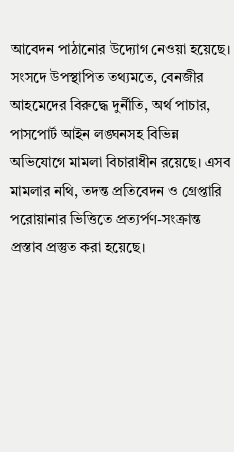আবেদন পাঠানোর উদ্যোগ নেওয়া হয়েছে।
সংসদে উপস্থাপিত তথ্যমতে, বেনজীর আহমেদের বিরুদ্ধে দুর্নীতি, অর্থ পাচার, পাসপোর্ট আইন লঙ্ঘনসহ বিভিন্ন অভিযোগে মামলা বিচারাধীন রয়েছে। এসব মামলার নথি, তদন্ত প্রতিবেদন ও গ্রেপ্তারি পরোয়ানার ভিত্তিতে প্রত্যর্পণ-সংক্রান্ত প্রস্তাব প্রস্তুত করা হয়েছে।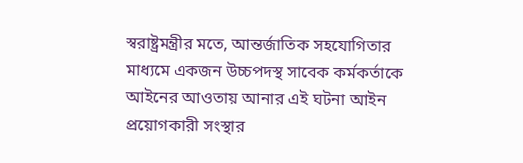স্বরাষ্ট্রমন্ত্রীর মতে, আন্তর্জাতিক সহযোগিতার মাধ্যমে একজন উচ্চপদস্থ সাবেক কর্মকর্তাকে আইনের আওতায় আনার এই ঘটনা আইন প্রয়োগকারী সংস্থার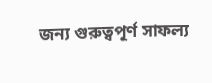জন্য গুরুত্বপূর্ণ সাফল্য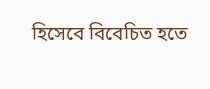হিসেবে বিবেচিত হতে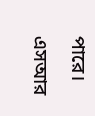পারে।
এসআর